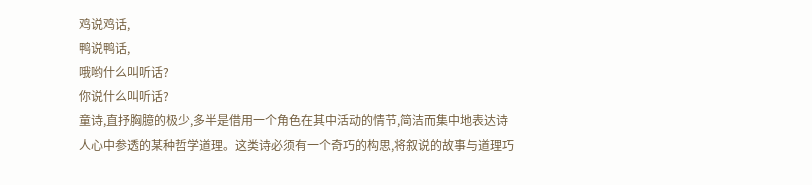鸡说鸡话,
鸭说鸭话,
哦哟什么叫听话?
你说什么叫听话?
童诗,直抒胸臆的极少,多半是借用一个角色在其中活动的情节,简洁而集中地表达诗人心中参透的某种哲学道理。这类诗必须有一个奇巧的构思,将叙说的故事与道理巧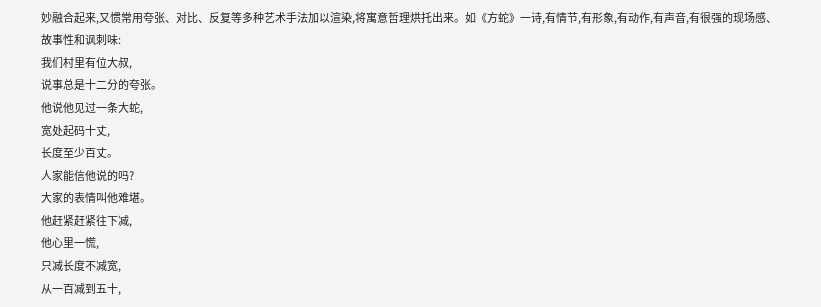妙融合起来,又惯常用夸张、对比、反复等多种艺术手法加以渲染,将寓意哲理烘托出来。如《方蛇》一诗,有情节,有形象,有动作,有声音,有很强的现场感、故事性和讽刺味:
我们村里有位大叔,
说事总是十二分的夸张。
他说他见过一条大蛇,
宽处起码十丈,
长度至少百丈。
人家能信他说的吗?
大家的表情叫他难堪。
他赶紧赶紧往下减,
他心里一慌,
只减长度不减宽,
从一百减到五十,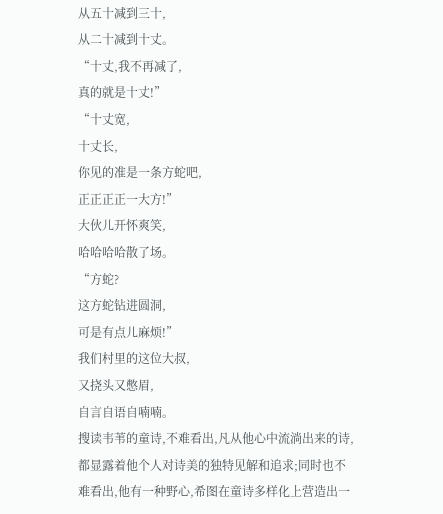从五十减到三十,
从二十减到十丈。
“十丈,我不再减了,
真的就是十丈!”
“十丈宽,
十丈长,
你见的准是一条方蛇吧,
正正正正一大方!”
大伙儿开怀爽笑,
哈哈哈哈散了场。
“方蛇?
这方蛇钻进圆洞,
可是有点儿麻烦!”
我们村里的这位大叔,
又挠头又憋眉,
自言自语自喃喃。
搜读韦苇的童诗,不难看出,凡从他心中流淌出来的诗,都显露着他个人对诗美的独特见解和追求;同时也不难看出,他有一种野心,希图在童诗多样化上营造出一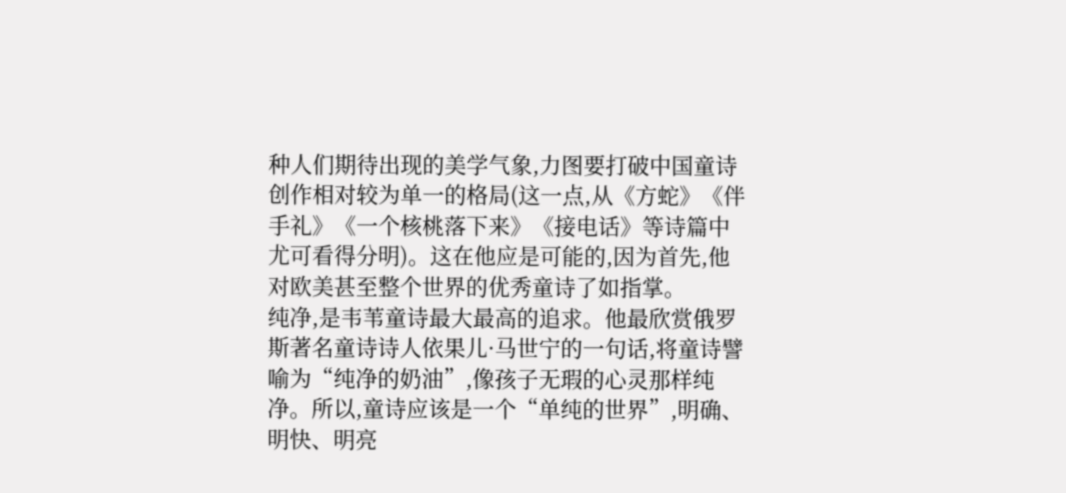种人们期待出现的美学气象,力图要打破中国童诗创作相对较为单一的格局(这一点,从《方蛇》《伴手礼》《一个核桃落下来》《接电话》等诗篇中尤可看得分明)。这在他应是可能的,因为首先,他对欧美甚至整个世界的优秀童诗了如指掌。
纯净,是韦苇童诗最大最高的追求。他最欣赏俄罗斯著名童诗诗人依果儿·马世宁的一句话,将童诗譬喻为“纯净的奶油”,像孩子无瑕的心灵那样纯净。所以,童诗应该是一个“单纯的世界”,明确、明快、明亮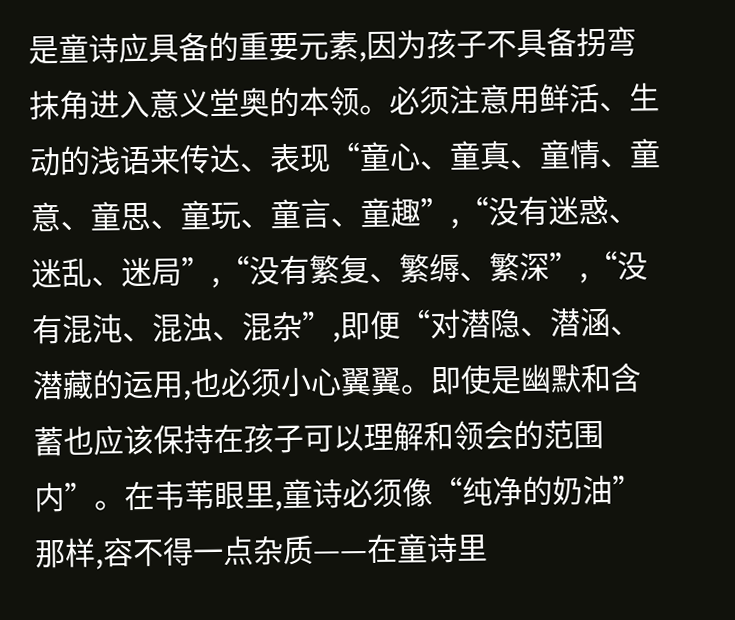是童诗应具备的重要元素,因为孩子不具备拐弯抹角进入意义堂奥的本领。必须注意用鲜活、生动的浅语来传达、表现“童心、童真、童情、童意、童思、童玩、童言、童趣”,“没有迷惑、迷乱、迷局”,“没有繁复、繁缛、繁深”,“没有混沌、混浊、混杂”,即便“对潜隐、潜涵、潜藏的运用,也必须小心翼翼。即使是幽默和含蓄也应该保持在孩子可以理解和领会的范围内”。在韦苇眼里,童诗必须像“纯净的奶油”那样,容不得一点杂质——在童诗里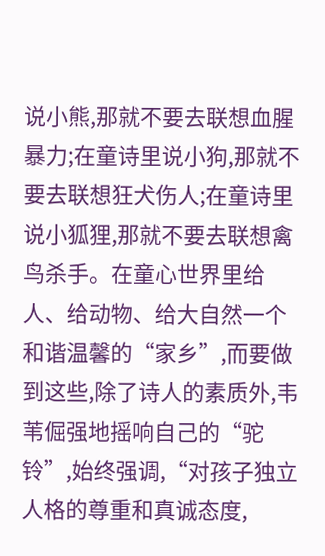说小熊,那就不要去联想血腥暴力;在童诗里说小狗,那就不要去联想狂犬伤人;在童诗里说小狐狸,那就不要去联想禽鸟杀手。在童心世界里给人、给动物、给大自然一个和谐温馨的“家乡”,而要做到这些,除了诗人的素质外,韦苇倔强地摇响自己的“驼铃”,始终强调,“对孩子独立人格的尊重和真诚态度,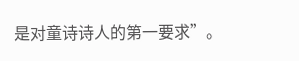是对童诗诗人的第一要求”。